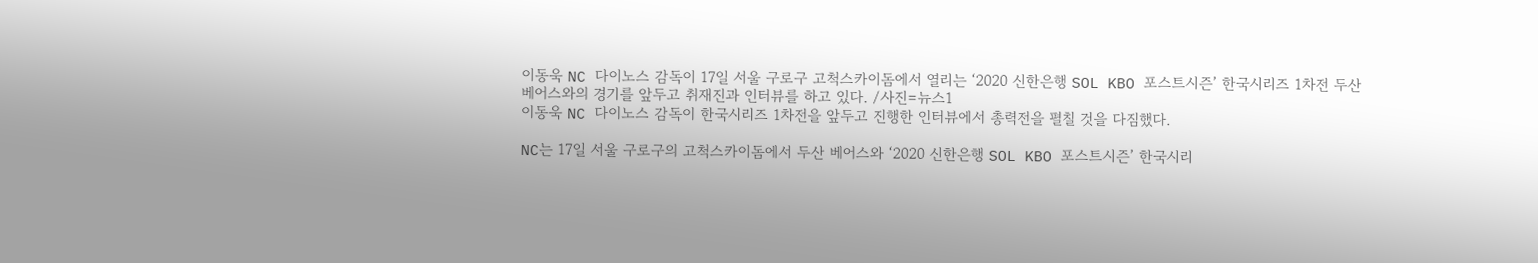이동욱 NC 다이노스 감독이 17일 서울 구로구 고척스카이돔에서 열리는 ‘2020 신한은행 SOL KBO 포스트시즌’ 한국시리즈 1차전 두산 베어스와의 경기를 앞두고 취재진과 인터뷰를 하고 있다. /사진=뉴스1
이동욱 NC 다이노스 감독이 한국시리즈 1차전을 앞두고 진행한 인터뷰에서 총력전을 펼칠 것을 다짐했다.

NC는 17일 서울 구로구의 고척스카이돔에서 두산 베어스와 ‘2020 신한은행 SOL KBO 포스트시즌’ 한국시리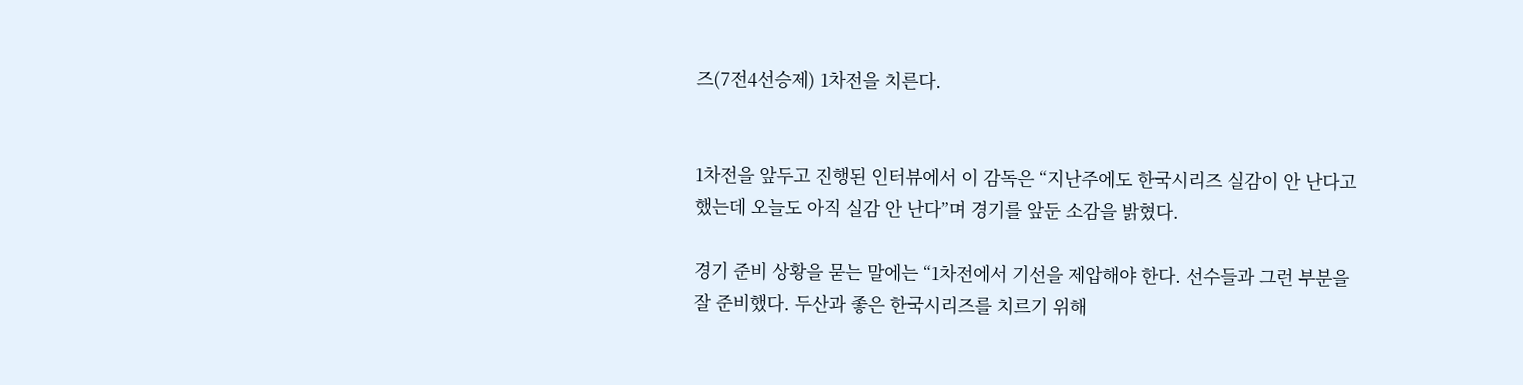즈(7전4선승제) 1차전을 치른다.


1차전을 앞두고 진행된 인터뷰에서 이 감독은 “지난주에도 한국시리즈 실감이 안 난다고 했는데 오늘도 아직 실감 안 난다”며 경기를 앞둔 소감을 밝혔다.

경기 준비 상황을 묻는 말에는 “1차전에서 기선을 제압해야 한다. 선수들과 그런 부분을 잘 준비했다. 두산과 좋은 한국시리즈를 치르기 위해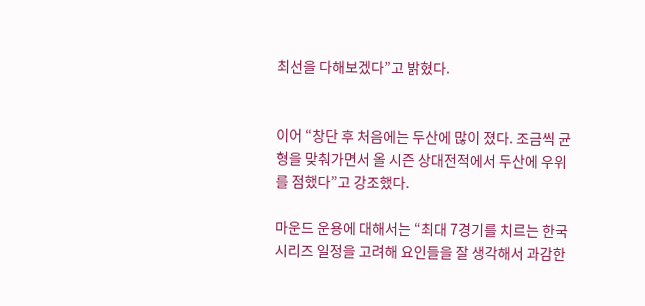최선을 다해보겠다”고 밝혔다.


이어 “창단 후 처음에는 두산에 많이 졌다. 조금씩 균형을 맞춰가면서 올 시즌 상대전적에서 두산에 우위를 점했다”고 강조했다.

마운드 운용에 대해서는 “최대 7경기를 치르는 한국시리즈 일정을 고려해 요인들을 잘 생각해서 과감한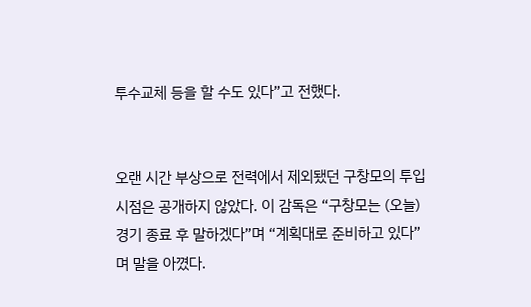투수교체 등을 할 수도 있다”고 전했다.


오랜 시간 부상으로 전력에서 제외됐던 구창모의 투입 시점은 공개하지 않았다. 이 감독은 “구창모는 (오늘) 경기 종료 후 말하겠다”며 “계획대로 준비하고 있다”며 말을 아꼈다.